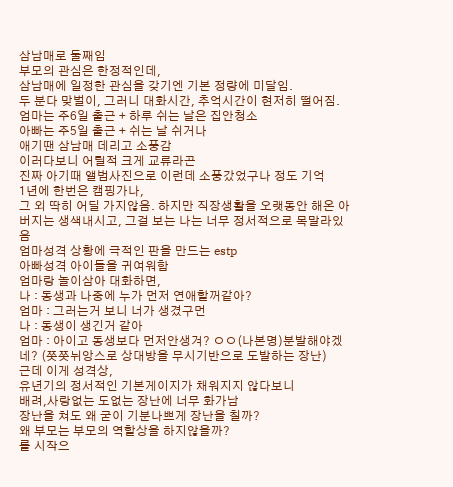삼남매로 둘째임
부모의 관심은 한정적인데,
삼남매에 일정한 관심을 갖기엔 기본 정량에 미달임.
두 분다 맞벌이, 그러니 대화시간, 추억시간이 현저히 떨어짐.
엄마는 주6일 출근 + 하루 쉬는 날은 집안청소
아빠는 주5일 출근 + 쉬는 날 쉬거나
애기땐 삼남매 데리고 소풍감
이러다보니 어릴적 크게 교류라곤
진짜 아기때 앨범사진으로 이런데 소풍갔었구나 정도 기억
1년에 한번은 캠핑가나,
그 외 딱히 어딜 가지않음. 하지만 직장생활을 오랫동안 해온 아버지는 생색내시고, 그걸 보는 나는 너무 정서적으로 목말라있음
엄마성격 상황에 극적인 판을 만드는 estp
아빠성격 아이들을 귀여워함
엄마랑 놀이삼아 대화하면,
나 : 동생과 나중에 누가 먼저 연애할꺼같아?
엄마 : 그러는거 보니 너가 생겼구먼
나 : 동생이 생긴거 같아
엄마 : 아이고 동생보다 먼저안생겨? ㅇㅇ(나본명)분발해야겠네? (쯧쯧뉘앙스로 상대방을 무시기반으로 도발하는 장난)
근데 이게 성격상,
유년기의 정서적인 기본게이지가 채워지지 않다보니
배려,사랑없는 도없는 장난에 너무 화가남
장난을 쳐도 왜 굳이 기분나쁘게 장난을 칠까?
왜 부모는 부모의 역할상을 하지않을까?
를 시작으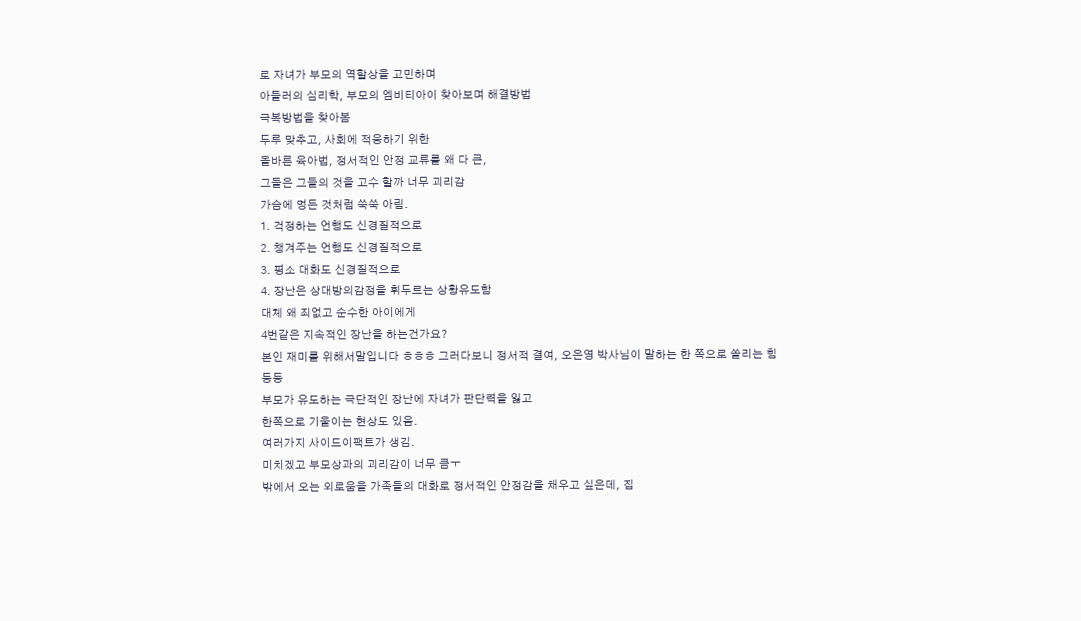로 자녀가 부모의 역할상을 고민하며
아들러의 심리학, 부모의 엠비티아이 찾아보며 해결방법
극복방법을 찾아봄
두루 맞추고, 사회에 적응하기 위한
올바른 육아법, 정서적인 안정 교류를 왜 다 큰,
그들은 그들의 것을 고수 할까 너무 괴리감
가슴에 멍든 것처럼 쑥쑥 아림.
1. 걱정하는 언행도 신경질적으로
2. 챙겨주는 언행도 신경질적으로
3. 평소 대화도 신경질적으로
4. 장난은 상대방의감정을 휘두르는 상황유도함
대체 왜 죄없고 순수한 아이에게
4번같은 지속적인 장난을 하는건가요?
본인 재미를 위해서말입니다 ㅎㅎㅎ 그러다보니 정서적 결여, 오은영 박사님이 말하는 한 쪽으로 쏠리는 힘 등등
부모가 유도하는 극단적인 장난에 자녀가 판단력을 잃고
한쪽으로 기울이는 현상도 있음.
여러가지 사이드이팩트가 생김.
미치겠고 부모상과의 괴리감이 너무 큼ㅜ
밖에서 오는 외로움을 가족들의 대화로 정서적인 안정감을 채우고 싶은데, 집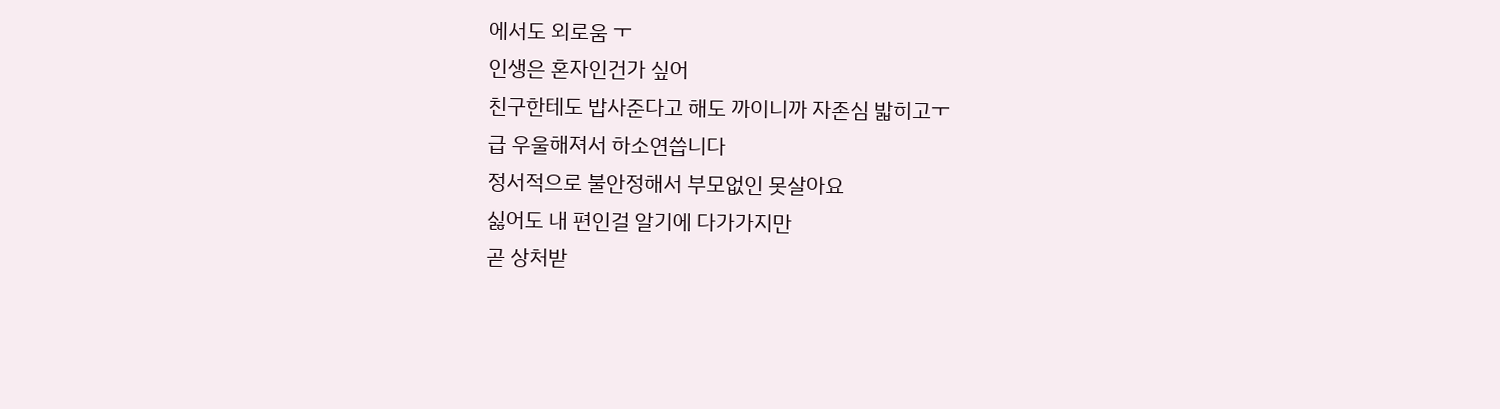에서도 외로움 ㅜ
인생은 혼자인건가 싶어
친구한테도 밥사준다고 해도 까이니까 자존심 밟히고ㅜ
급 우울해져서 하소연씁니다
정서적으로 불안정해서 부모없인 못살아요
싫어도 내 편인걸 알기에 다가가지만
곧 상처받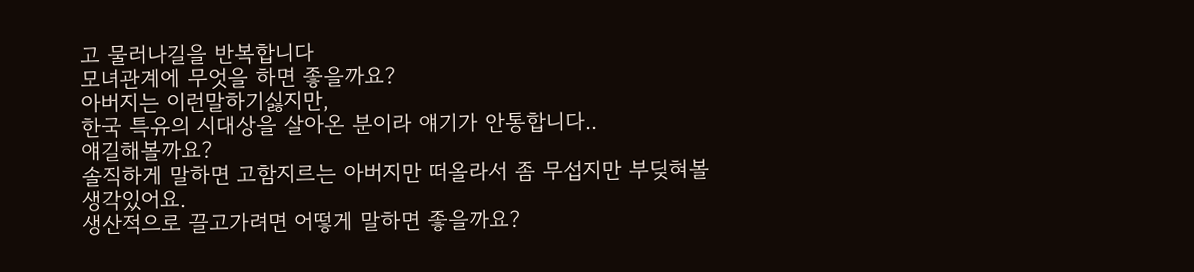고 물러나길을 반복합니다
모녀관계에 무엇을 하면 좋을까요?
아버지는 이런말하기싫지만,
한국 특유의 시대상을 살아온 분이라 얘기가 안통합니다..
얘길해볼까요?
솔직하게 말하면 고함지르는 아버지만 떠올라서 좀 무섭지만 부딪혀볼 생각있어요.
생산적으로 끌고가려면 어떻게 말하면 좋을까요?